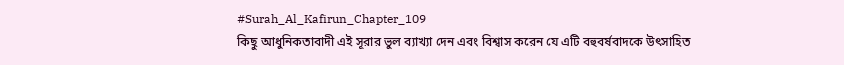#Surah_Al_Kafirun_Chapter_109
কিছু আধুনিকতাবাদী এই সূরার ভুল ব্যাখ্যা দেন এবং বিশ্বাস করেন যে এটি বহুবর্ষবাদকে উৎসাহিত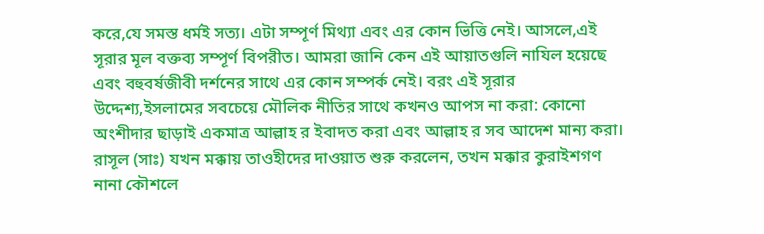করে,যে সমস্ত ধর্মই সত্য। এটা সম্পূর্ণ মিথ্যা এবং এর কোন ভিত্তি নেই। আসলে,এই সূরার মূল বক্তব্য সম্পূর্ণ বিপরীত। আমরা জানি কেন এই আয়াতগুলি নাযিল হয়েছে এবং বহুবর্ষজীবী দর্শনের সাথে এর কোন সম্পর্ক নেই। বরং এই সূরার উদ্দেশ্য,ইসলামের সবচেয়ে মৌলিক নীতির সাথে কখনও আপস না করা: কোনো অংশীদার ছাড়াই একমাত্র আল্লাহ র ইবাদত করা এবং আল্লাহ র সব আদেশ মান্য করা।
রাসূল (সাঃ) যখন মক্কায় তাওহীদের দাওয়াত শুরু করলেন, তখন মক্কার কুরাইশগণ নানা কৌশলে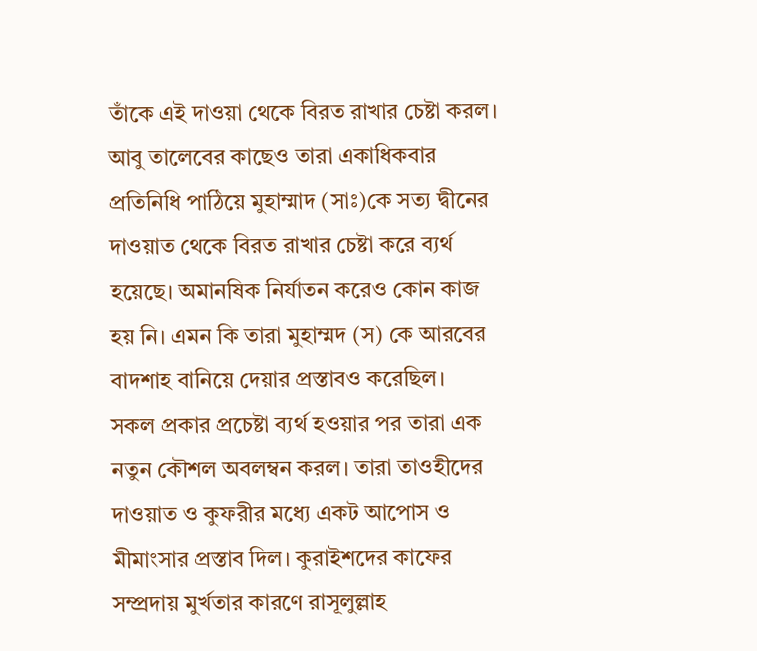তাঁকে এই দাওয়া থেকে বিরত রাখার চেষ্টা করল। আবু তালেবের কাছেও তারা একাধিকবার প্রতিনিধি পাঠিয়ে মুহাম্মাদ (সাঃ)কে সত্য দ্বীনের দাওয়াত থেকে বিরত রাখার চেষ্টা করে ব্যর্থ হয়েছে। অমানষিক নির্যাতন করেও কোন কাজ হয় নি। এমন কি তারা মুহাম্মদ (স) কে আরবের বাদশাহ বানিয়ে দেয়ার প্রস্তাবও করেছিল।
সকল প্রকার প্রচেষ্টা ব্যর্থ হওয়ার পর তারা এক নতুন কৌশল অবলম্বন করল। তারা তাওহীদের দাওয়াত ও কুফরীর মধ্যে একট আপোস ও মীমাংসার প্রস্তাব দিল। কুরাইশদের কাফের সম্প্রদায় মুর্খতার কারণে রাসূলুল্লাহ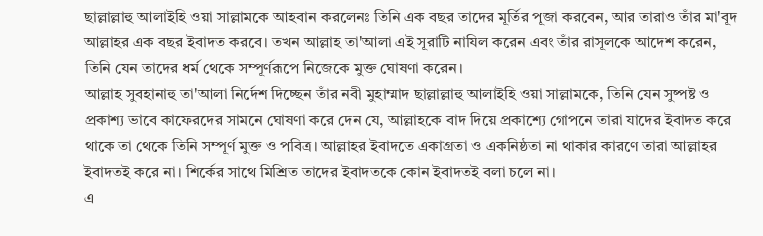ছাল্লাল্লাহু আলাইহি ওয়া সাল্লামকে আহবান করলেনঃ তিনি এক বছর তাদের মূর্তির পূজা করবেন, আর তারাও তাঁর মা'বূদ আল্লাহর এক বছর ইবাদত করবে। তখন আল্লাহ তা'আলা এই সূরাটি নাযিল করেন এবং তাঁর রাসূলকে আদেশ করেন, তিনি যেন তাদের ধর্ম থেকে সম্পূর্ণরূপে নিজেকে মুক্ত ঘোষণা করেন।
আল্লাহ সুবহানাহু তা'আলা নির্দেশ দিচ্ছেন তাঁর নবী মুহাম্মাদ ছাল্লাল্লাহু আলাইহি ওয়া সাল্লামকে, তিনি যেন সুষ্পষ্ট ও প্রকাশ্য ভাবে কাফেরদের সামনে ঘোষণা করে দেন যে, আল্লাহকে বাদ দিয়ে প্রকাশ্যে গোপনে তারা যাদের ইবাদত করে থাকে তা থেকে তিনি সম্পূর্ণ মুক্ত ও পবিত্র। আল্লাহর ইবাদতে একাগ্রতা ও একনিষ্ঠতা না থাকার কারণে তারা আল্লাহর ইবাদতই করে না। শির্কের সাথে মিশ্রিত তাদের ইবাদতকে কোন ইবাদতই বলা চলে না।
এ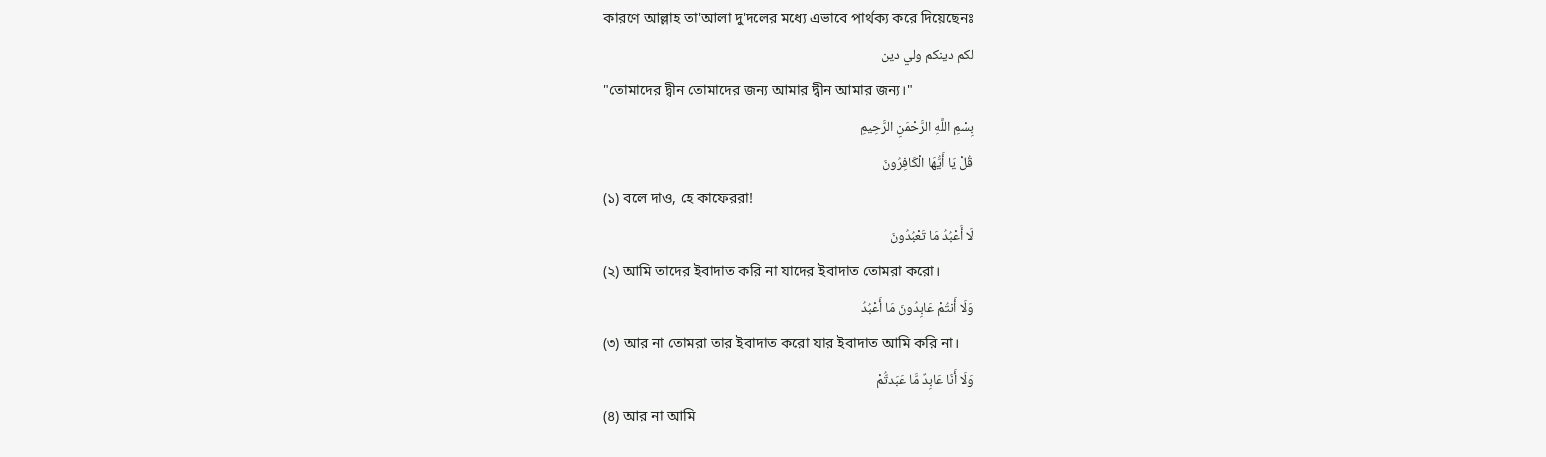কারণে আল্লাহ তা'আলা দু'দলের মধ্যে এভাবে পার্থক্য করে দিয়েছেনঃ
لكم دينكم ولي دين
"তোমাদের দ্বীন তোমাদের জন্য আমার দ্বীন আমার জন্য।"
بِسْمِ اللَّهِ الرَّحْمَنِ الرَّحِيمِ
قُلْ يَا أَيُّهَا الْكَافِرُونَ
(১) বলে দাও, হে কাফেররা!
لَا أَعْبُدُ مَا تَعْبُدُونَ
(২) আমি তাদের ইবাদাত করি না যাদের ইবাদাত তোমরা করো।
وَلَا أَنتُمْ عَابِدُونَ مَا أَعْبُدُ
(৩) আর না তোমরা তার ইবাদাত করো যার ইবাদাত আমি করি না।
وَلَا أَنَا عَابِدٌ مَّا عَبَدتُّمْ
(৪) আর না আমি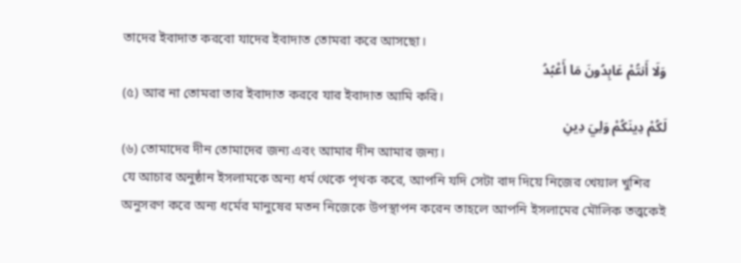তাদের ইবাদাত করবো যাদের ইবাদাত তোমরা করে আসছো।
وَلَا أَنتُمْ عَابِدُونَ مَا أَعْبُدُ
(৫) আর না তোমরা তার ইবাদাত করবে যার ইবাদাত আমি করি।
لَكُمْ دِينَكُمْ وَلِيَ دِينِ
(৬) তোমাদের দীন তোমাদের জন্য এবং আমার দীন আমার জন্য।
যে আচার অনুষ্ঠান ইসলামকে অন্য ধর্ম থেকে পৃথক করে, আপনি যদি সেটা বাদ দিয়ে নিজের খেয়াল খুশির অনুসরণ করে অন্য ধর্মের মানুষের মতন নিজেকে উপস্থাপন করেন তাহলে আপনি ইসলামের মৌলিক তত্ত্বকেই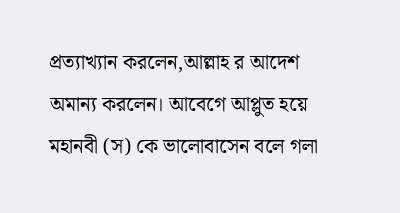প্রত্যাখ্যান করলেন,আল্লাহ র আদেশ অমান্য করলেন। আবেগে আপ্লুত হয়ে মহানবী (স) কে ভালোবাসেন বলে গলা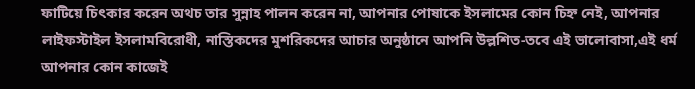ফাটিয়ে চিৎকার করেন অথচ তার সুন্নাহ পালন করেন না, আপনার পোষাকে ইসলামের কোন চিহ্ন নেই, আপনার লাইফস্টাইল ইসলামবিরোধী, নাস্তিকদের মুশরিকদের আচার অনুষ্ঠানে আপনি উল্লশিত-তবে এই ভালোবাসা,এই ধর্ম আপনার কোন কাজেই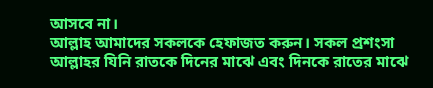আসবে না।
আল্লাহ আমাদের সকলকে হেফাজত করুন। সকল প্রশংসা আল্লাহর যিনি রাতকে দিনের মাঝে এবং দিনকে রাতের মাঝে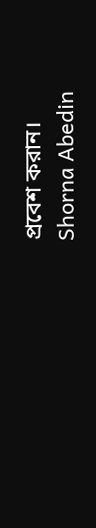প্রবেশ করান।
Shorna Abedin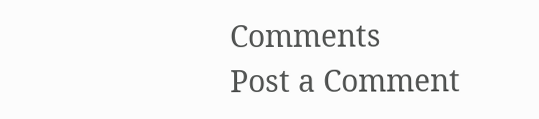Comments
Post a Comment